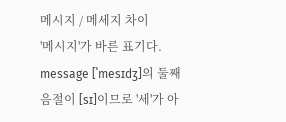메시지 / 메세지 차이
'메시지'가 바른 표기다. message [ˈmesɪdʒ]의 둘째 음절이 [sɪ]이므로 '세'가 아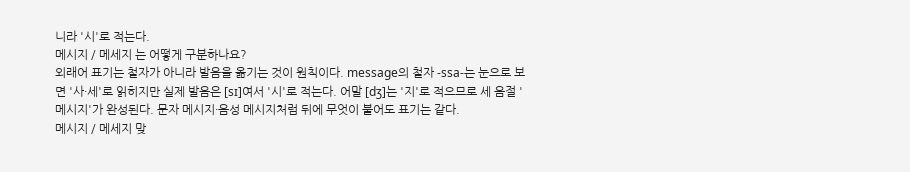니라 '시'로 적는다.
메시지 / 메세지 는 어떻게 구분하나요?
외래어 표기는 철자가 아니라 발음을 옮기는 것이 원칙이다. message의 철자 -ssa-는 눈으로 보면 '사·세'로 읽히지만 실제 발음은 [sɪ]여서 '시'로 적는다. 어말 [dʒ]는 '지'로 적으므로 세 음절 '메시지'가 완성된다. 문자 메시지·음성 메시지처럼 뒤에 무엇이 붙어도 표기는 같다.
메시지 / 메세지 맞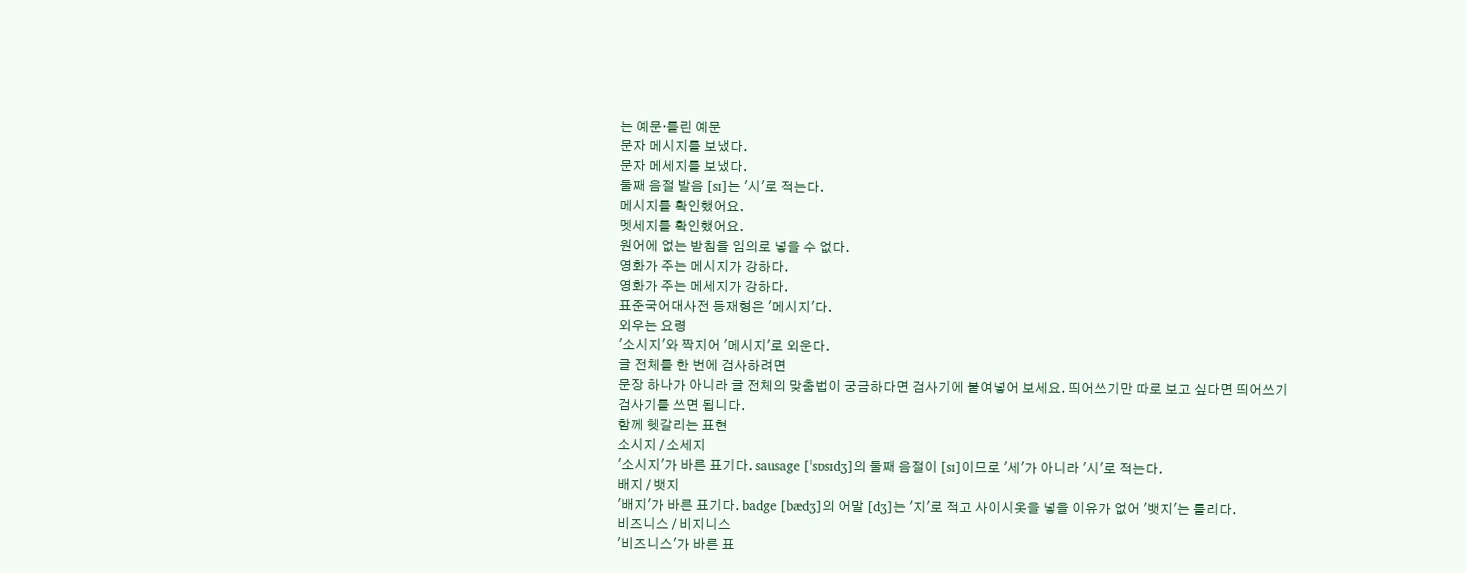는 예문·틀린 예문
문자 메시지를 보냈다.
문자 메세지를 보냈다.
둘째 음절 발음 [sɪ]는 '시'로 적는다.
메시지를 확인했어요.
멧세지를 확인했어요.
원어에 없는 받침을 임의로 넣을 수 없다.
영화가 주는 메시지가 강하다.
영화가 주는 메세지가 강하다.
표준국어대사전 등재형은 '메시지'다.
외우는 요령
'소시지'와 짝지어 '메시지'로 외운다.
글 전체를 한 번에 검사하려면
문장 하나가 아니라 글 전체의 맞춤법이 궁금하다면 검사기에 붙여넣어 보세요. 띄어쓰기만 따로 보고 싶다면 띄어쓰기 검사기를 쓰면 됩니다.
함께 헷갈리는 표현
소시지 / 소세지
'소시지'가 바른 표기다. sausage [ˈsɒsɪdʒ]의 둘째 음절이 [sɪ]이므로 '세'가 아니라 '시'로 적는다.
배지 / 뱃지
'배지'가 바른 표기다. badge [bædʒ]의 어말 [dʒ]는 '지'로 적고 사이시옷을 넣을 이유가 없어 '뱃지'는 틀리다.
비즈니스 / 비지니스
'비즈니스'가 바른 표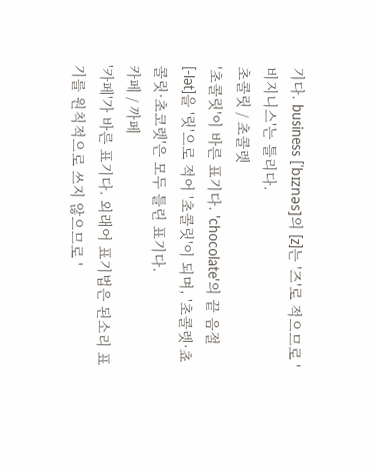기다. business [ˈbɪznəs]의 [z]는 '즈'로 적으므로 '비지니스'는 틀리다.
초콜릿 / 초콜렛
'초콜릿'이 바른 표기다. 'chocolate'의 끝 음절 [-lət]을 '릿'으로 적어 '초콜릿'이 되며, '초콜렛·쵸콜릿·초코렛'은 모두 틀린 표기다.
카페 / 까페
'카페'가 바른 표기다. 외래어 표기법은 된소리 표기를 원칙적으로 쓰지 않으므로 '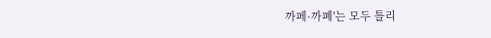까페·까폐'는 모두 틀리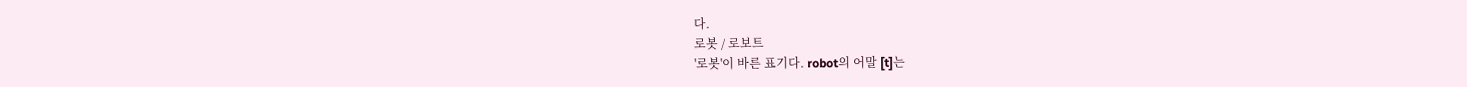다.
로봇 / 로보트
'로봇'이 바른 표기다. robot의 어말 [t]는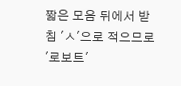짧은 모음 뒤에서 받침 'ㅅ'으로 적으므로 '로보트'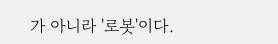가 아니라 '로봇'이다.